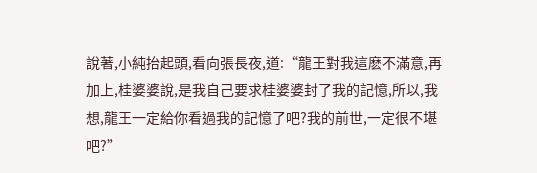說著,小純抬起頭,看向張長夜,道:“龍王對我這麽不滿意,再加上,桂婆婆說,是我自己要求桂婆婆封了我的記憶,所以,我想,龍王一定給你看過我的記憶了吧?我的前世,一定很不堪吧?”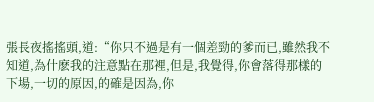張長夜搖搖頭,道:“你只不過是有一個差勁的爹而已,雖然我不知道,為什麽我的注意點在那裡,但是,我覺得,你會落得那樣的下場,一切的原因,的確是因為,你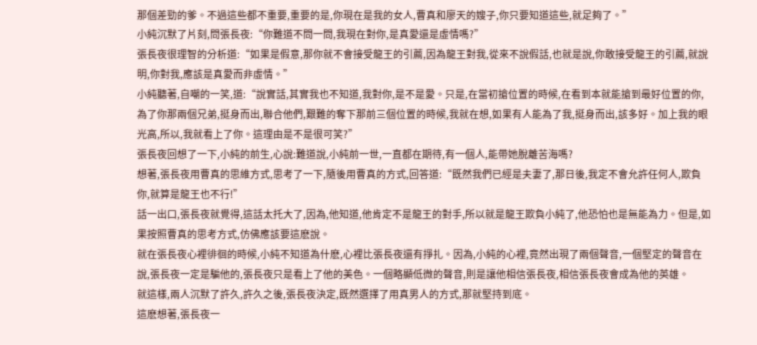那個差勁的爹。不過這些都不重要,重要的是,你現在是我的女人,曹真和廖天的嫂子,你只要知道這些,就足夠了。”
小純沉默了片刻,問張長夜:“你難道不問一問,我現在對你,是真愛還是虛情嗎?”
張長夜很理智的分析道:“如果是假意,那你就不會接受龍王的引薦,因為龍王對我,從來不說假話,也就是說,你敢接受龍王的引薦,就說明,你對我,應該是真愛而非虛情。”
小純聽著,自嘲的一笑,道:“說實話,其實我也不知道,我對你,是不是愛。只是,在當初搶位置的時候,在看到本就能搶到最好位置的你,為了你那兩個兄弟,挺身而出,聯合他們,艱難的奪下那前三個位置的時候,我就在想,如果有人能為了我,挺身而出,該多好。加上我的眼光高,所以,我就看上了你。這理由是不是很可笑?”
張長夜回想了一下,小純的前生,心說:難道說,小純前一世,一直都在期待,有一個人,能帶她脫離苦海嗎?
想著,張長夜用曹真的思維方式,思考了一下,隨後用曹真的方式,回答道:“既然我們已經是夫妻了,那日後,我定不會允許任何人,欺負你,就算是龍王也不行!”
話一出口,張長夜就覺得,這話太托大了,因為,他知道,他肯定不是龍王的對手,所以就是龍王欺負小純了,他恐怕也是無能為力。但是,如果按照曹真的思考方式,仿佛應該要這麽說。
就在張長夜心裡徘徊的時候,小純不知道為什麽,心裡比張長夜還有掙扎。因為,小純的心裡,竟然出現了兩個聲音,一個堅定的聲音在說,張長夜一定是騙他的,張長夜只是看上了他的美色。一個略顯低微的聲音,則是讓他相信張長夜,相信張長夜會成為他的英雄。
就這樣,兩人沉默了許久,許久之後,張長夜決定,既然選擇了用真男人的方式,那就堅持到底。
這麽想著,張長夜一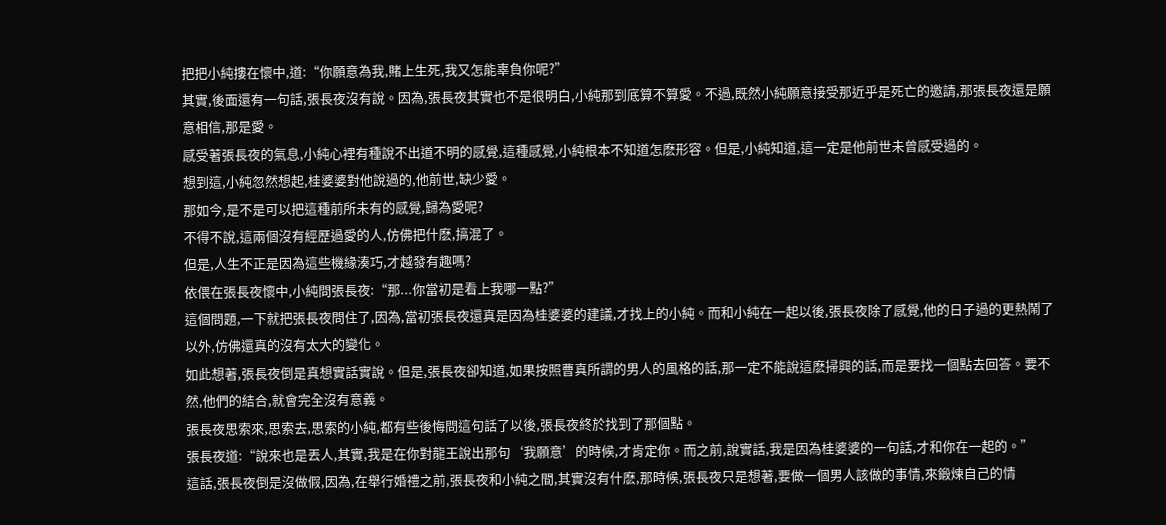把把小純摟在懷中,道:“你願意為我,賭上生死,我又怎能辜負你呢?”
其實,後面還有一句話,張長夜沒有說。因為,張長夜其實也不是很明白,小純那到底算不算愛。不過,既然小純願意接受那近乎是死亡的邀請,那張長夜還是願意相信,那是愛。
感受著張長夜的氣息,小純心裡有種說不出道不明的感覺,這種感覺,小純根本不知道怎麽形容。但是,小純知道,這一定是他前世未曾感受過的。
想到這,小純忽然想起,桂婆婆對他說過的,他前世,缺少愛。
那如今,是不是可以把這種前所未有的感覺,歸為愛呢?
不得不說,這兩個沒有經歷過愛的人,仿佛把什麽,搞混了。
但是,人生不正是因為這些機緣湊巧,才越發有趣嗎?
依偎在張長夜懷中,小純問張長夜:“那...你當初是看上我哪一點?”
這個問題,一下就把張長夜問住了,因為,當初張長夜還真是因為桂婆婆的建議,才找上的小純。而和小純在一起以後,張長夜除了感覺,他的日子過的更熱鬧了以外,仿佛還真的沒有太大的變化。
如此想著,張長夜倒是真想實話實說。但是,張長夜卻知道,如果按照曹真所謂的男人的風格的話,那一定不能說這麽掃興的話,而是要找一個點去回答。要不然,他們的結合,就會完全沒有意義。
張長夜思索來,思索去,思索的小純,都有些後悔問這句話了以後,張長夜終於找到了那個點。
張長夜道:“說來也是丟人,其實,我是在你對龍王說出那句‘我願意’的時候,才肯定你。而之前,說實話,我是因為桂婆婆的一句話,才和你在一起的。”
這話,張長夜倒是沒做假,因為,在舉行婚禮之前,張長夜和小純之間,其實沒有什麽,那時候,張長夜只是想著,要做一個男人該做的事情,來鍛煉自己的情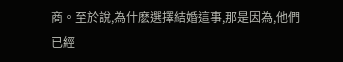商。至於說,為什麽選擇結婚這事,那是因為,他們已經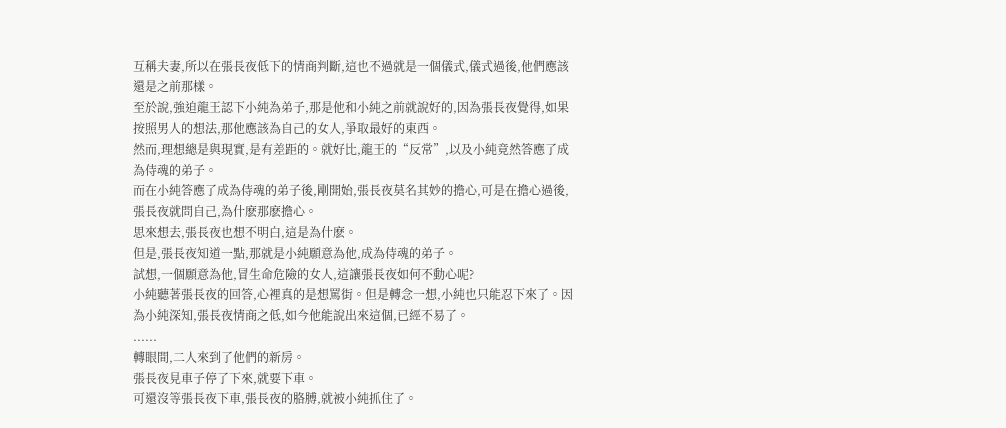互稱夫妻,所以在張長夜低下的情商判斷,這也不過就是一個儀式,儀式過後,他們應該還是之前那樣。
至於說,強迫龍王認下小純為弟子,那是他和小純之前就說好的,因為張長夜覺得,如果按照男人的想法,那他應該為自己的女人,爭取最好的東西。
然而,理想總是與現實,是有差距的。就好比,龍王的“反常”,以及小純竟然答應了成為侍魂的弟子。
而在小純答應了成為侍魂的弟子後,剛開始,張長夜莫名其妙的擔心,可是在擔心過後,張長夜就問自己,為什麽那麽擔心。
思來想去,張長夜也想不明白,這是為什麽。
但是,張長夜知道一點,那就是小純願意為他,成為侍魂的弟子。
試想,一個願意為他,冒生命危險的女人,這讓張長夜如何不動心呢?
小純聽著張長夜的回答,心裡真的是想罵街。但是轉念一想,小純也只能忍下來了。因為小純深知,張長夜情商之低,如今他能說出來這個,已經不易了。
......
轉眼間,二人來到了他們的新房。
張長夜見車子停了下來,就要下車。
可還沒等張長夜下車,張長夜的胳膊,就被小純抓住了。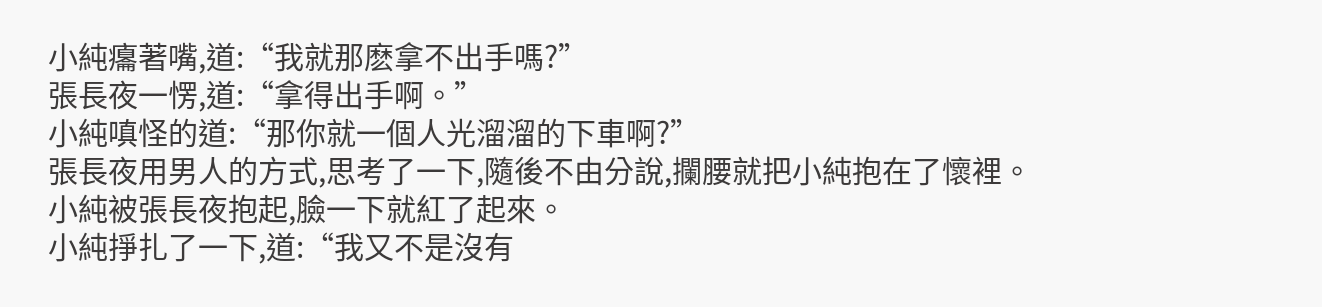小純癟著嘴,道:“我就那麽拿不出手嗎?”
張長夜一愣,道:“拿得出手啊。”
小純嗔怪的道:“那你就一個人光溜溜的下車啊?”
張長夜用男人的方式,思考了一下,隨後不由分說,攔腰就把小純抱在了懷裡。
小純被張長夜抱起,臉一下就紅了起來。
小純掙扎了一下,道:“我又不是沒有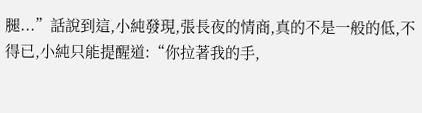腿...”話說到這,小純發現,張長夜的情商,真的不是一般的低,不得已,小純只能提醒道:“你拉著我的手,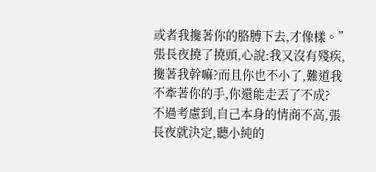或者我攙著你的胳膊下去,才像樣。”
張長夜撓了撓頭,心說:我又沒有殘疾,攙著我幹嘛?而且你也不小了,難道我不牽著你的手,你還能走丟了不成?
不過考慮到,自己本身的情商不高,張長夜就決定,聽小純的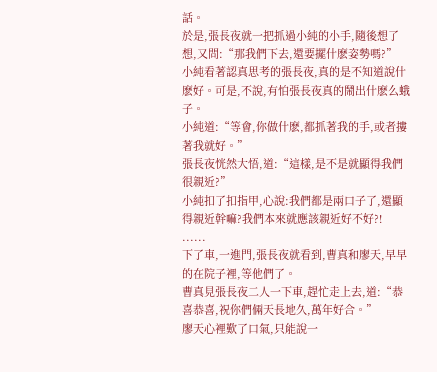話。
於是,張長夜就一把抓過小純的小手,隨後想了想,又問:“那我們下去,還要擺什麽姿勢嗎?”
小純看著認真思考的張長夜,真的是不知道說什麽好。可是,不說,有怕張長夜真的鬧出什麽么蛾子。
小純道:“等會,你做什麽,都抓著我的手,或者摟著我就好。”
張長夜恍然大悟,道:“這樣,是不是就顯得我們很親近?”
小純扣了扣指甲,心說:我們都是兩口子了,還顯得親近幹嘛?我們本來就應該親近好不好?!
......
下了車,一進門,張長夜就看到,曹真和廖天,早早的在院子裡,等他們了。
曹真見張長夜二人一下車,趕忙走上去,道:“恭喜恭喜,祝你們倆天長地久,萬年好合。”
廖天心裡歎了口氣,只能說一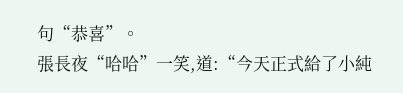句“恭喜”。
張長夜“哈哈”一笑,道:“今天正式給了小純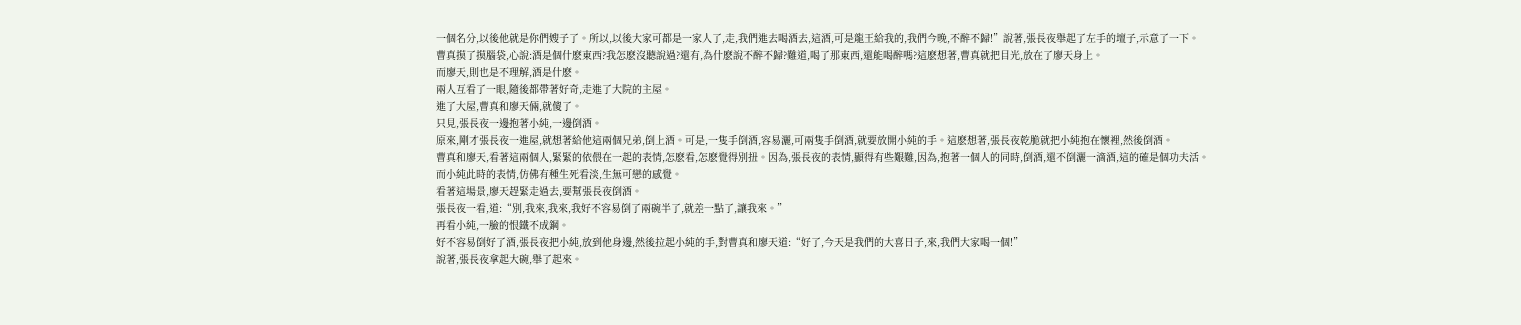一個名分,以後他就是你們嫂子了。所以,以後大家可都是一家人了,走,我們進去喝酒去,這酒,可是龍王給我的,我們今晚,不醉不歸!”說著,張長夜舉起了左手的壇子,示意了一下。
曹真摸了摸腦袋,心說:酒是個什麽東西?我怎麽沒聽說過?還有,為什麽說不醉不歸?難道,喝了那東西,還能喝醉嗎?這麽想著,曹真就把目光,放在了廖天身上。
而廖天,則也是不理解,酒是什麽。
兩人互看了一眼,隨後都帶著好奇,走進了大院的主屋。
進了大屋,曹真和廖天倆,就傻了。
只見,張長夜一邊抱著小純,一邊倒酒。
原來,剛才張長夜一進屋,就想著給他這兩個兄弟,倒上酒。可是,一隻手倒酒,容易灑,可兩隻手倒酒,就要放開小純的手。這麽想著,張長夜乾脆就把小純抱在懷裡,然後倒酒。
曹真和廖天,看著這兩個人,緊緊的依偎在一起的表情,怎麽看,怎麽覺得別扭。因為,張長夜的表情,顯得有些艱難,因為,抱著一個人的同時,倒酒,還不倒灑一滴酒,這的確是個功夫活。
而小純此時的表情,仿佛有種生死看淡,生無可戀的感覺。
看著這場景,廖天趕緊走過去,要幫張長夜倒酒。
張長夜一看,道:“別,我來,我來,我好不容易倒了兩碗半了,就差一點了,讓我來。”
再看小純,一臉的恨鐵不成鋼。
好不容易倒好了酒,張長夜把小純,放到他身邊,然後拉起小純的手,對曹真和廖天道:“好了,今天是我們的大喜日子,來,我們大家喝一個!”
說著,張長夜拿起大碗,舉了起來。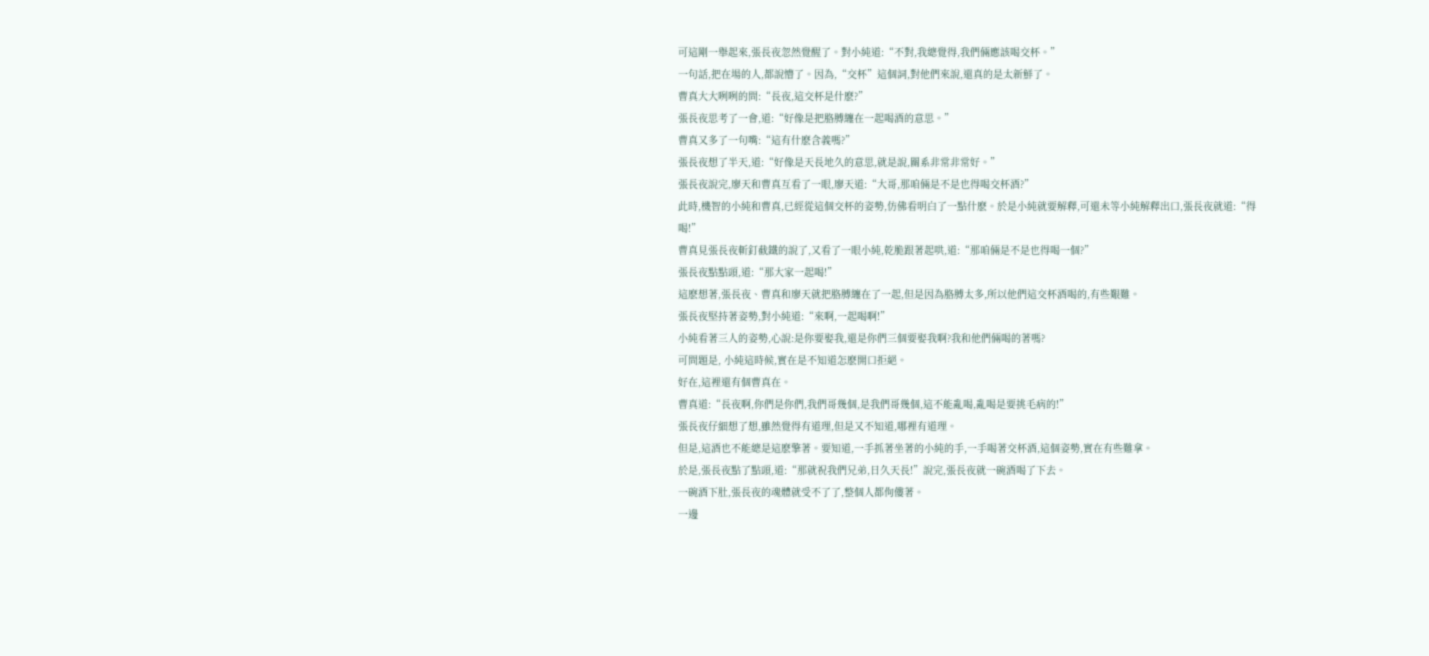可這剛一舉起來,張長夜忽然覺醒了。對小純道:“不對,我總覺得,我們倆應該喝交杯。”
一句話,把在場的人,都說懵了。因為,“交杯”這個詞,對他們來說,還真的是太新鮮了。
曹真大大咧咧的問:“長夜,這交杯是什麽?”
張長夜思考了一會,道:“好像是把胳膊纏在一起喝酒的意思。”
曹真又多了一句嘴:“這有什麽含義嗎?”
張長夜想了半天,道:“好像是天長地久的意思,就是說,關系非常非常好。”
張長夜說完,廖天和曹真互看了一眼,廖天道:“大哥,那咱倆是不是也得喝交杯酒?”
此時,機智的小純和曹真,已經從這個交杯的姿勢,仿佛看明白了一點什麽。於是小純就要解釋,可還未等小純解釋出口,張長夜就道:“得喝!”
曹真見張長夜斬釘截鐵的說了,又看了一眼小純,乾脆跟著起哄,道:“那咱倆是不是也得喝一個?”
張長夜點點頭,道:“那大家一起喝!”
這麽想著,張長夜、曹真和廖天就把胳膊纏在了一起,但是因為胳膊太多,所以他們這交杯酒喝的,有些艱難。
張長夜堅持著姿勢,對小純道:“來啊,一起喝啊!”
小純看著三人的姿勢,心說:是你要娶我,還是你們三個要娶我啊?我和他們倆喝的著嗎?
可問題是, 小純這時候,實在是不知道怎麽開口拒絕。
好在,這裡還有個曹真在。
曹真道:“長夜啊,你們是你們,我們哥幾個,是我們哥幾個,這不能亂喝,亂喝是要挑毛病的!”
張長夜仔細想了想,雖然覺得有道理,但是又不知道,哪裡有道理。
但是,這酒也不能總是這麽擎著。要知道,一手抓著坐著的小純的手,一手喝著交杯酒,這個姿勢,實在有些難拿。
於是,張長夜點了點頭,道:“那就祝我們兄弟,日久天長!”說完,張長夜就一碗酒喝了下去。
一碗酒下肚,張長夜的魂體就受不了了,整個人都佝僂著。
一邊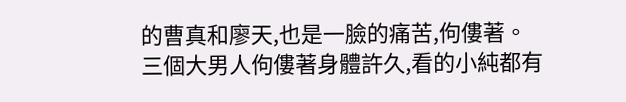的曹真和廖天,也是一臉的痛苦,佝僂著。
三個大男人佝僂著身體許久,看的小純都有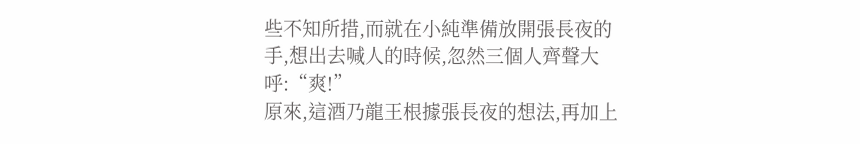些不知所措,而就在小純準備放開張長夜的手,想出去喊人的時候,忽然三個人齊聲大呼:“爽!”
原來,這酒乃龍王根據張長夜的想法,再加上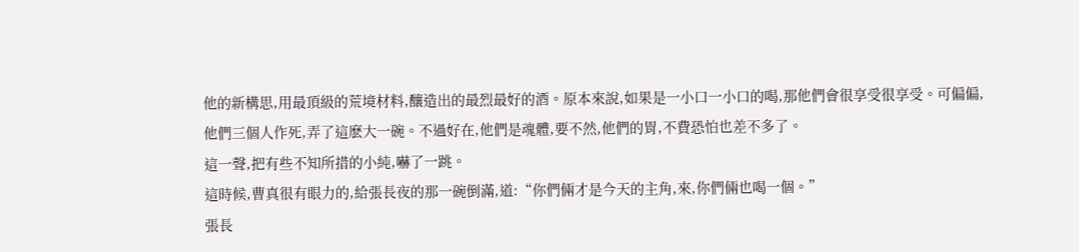他的新構思,用最頂級的荒境材料,釀造出的最烈最好的酒。原本來說,如果是一小口一小口的喝,那他們會很享受很享受。可偏偏,他們三個人作死,弄了這麽大一碗。不過好在,他們是魂體,要不然,他們的胃,不費恐怕也差不多了。
這一聲,把有些不知所措的小純,嚇了一跳。
這時候,曹真很有眼力的,給張長夜的那一碗倒滿,道:“你們倆才是今天的主角,來,你們倆也喝一個。”
張長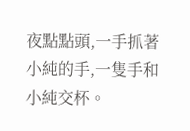夜點點頭,一手抓著小純的手,一隻手和小純交杯。